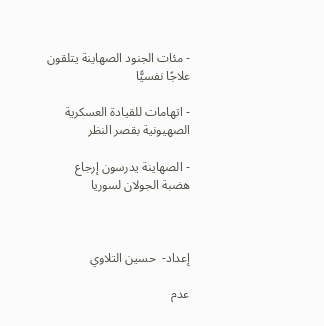- مئات الجنود الصهاينة يتلقون علاجًا نفسيًّا

- اتهامات للقيادة العسكرية الصهيونية بقصر النظر

- الصهاينة يدرسون إرجاع هضبة الجولان لسوريا



إعداد-  حسين التلاوي

عدم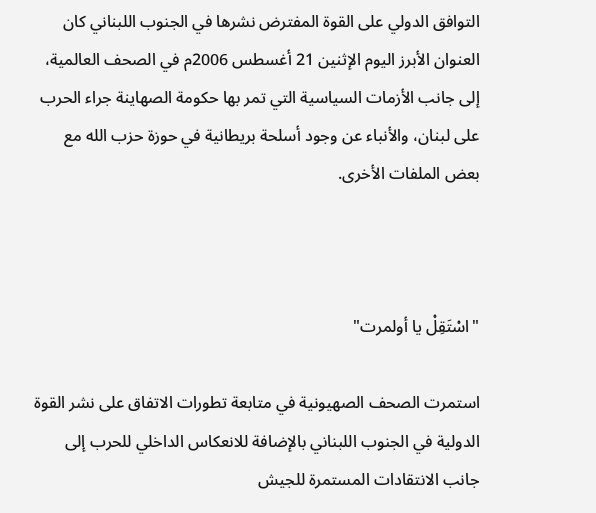التوافق الدولي على القوة المفترض نشرها في الجنوب اللبناني كان العنوان الأبرز اليوم الإثنين 21 أغسطس 2006م في الصحف العالمية، إلى جانب الأزمات السياسية التي تمر بها حكومة الصهاينة جراء الحرب على لبنان، والأنباء عن وجود أسلحة بريطانية في حوزة حزب الله مع بعض الملفات الأخرى.



"اسْتَقِلْ يا أولمرت"

استمرت الصحف الصهيونية في متابعة تطورات الاتفاق على نشر القوة الدولية في الجنوب اللبناني بالإضافة للانعكاس الداخلي للحرب إلى جانب الانتقادات المستمرة للجيش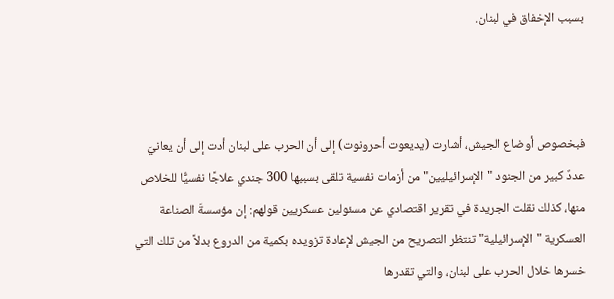بسبب الإخفاق في لبنان.



فبخصوص أوضاع الجيش، أشارت (يديعوت أحرونوت) إلى أن الحرب على لبنان أدت إلى أن يعانيَ عددٌ كبير من الجنود "الإسرائيليين" من أزمات نفسية تلقى بسببها 300 جندي علاجًا نفسيًّا للخلاص منها، كذلك نقلت الجريدة في تقرير اقتصادي عن مسئولين عسكريين قولهم: إن مؤسسةَ الصناعة العسكرية "الإسرائيلية" تنتظر التصريح من الجيش لإعادة تزويده بكمية من الدروع بدلاً من تلك التي خسرها خلال الحرب على لبنان، والتي تقدرها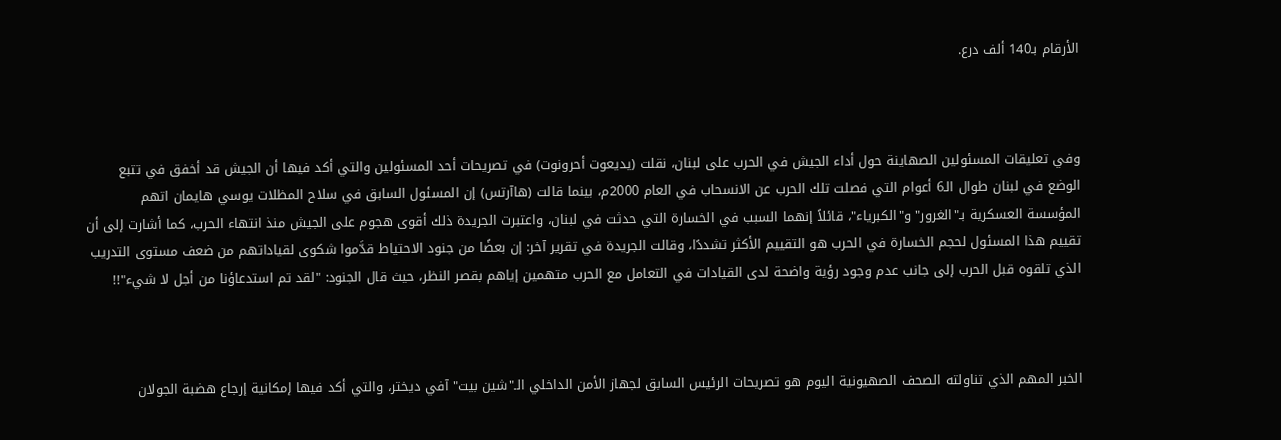الأرقام بـ140 ألف درع.



وفي تعليقات المسئولين الصهاينة حول أداء الجيش في الحرب على لبنان، نقلت (يديعوت أحرونوت) في تصريحات أحد المسئولين والتي أكد فيها أن الجيش قد أخفق في تتبع الوضع في لبنان طوال الـ6 أعوام التي فصلت تلك الحرب عن الانسحاب في العام 2000م، بينما قالت (هاآرتس) إن المسئول السابق في سلاح المظلات يوسي هايمان اتهم المؤسسة العسكرية بـ"الغرور" و"الكبرياء"، قائلاً إنهما السبب في الخسارة التي حدثت في لبنان، واعتبرت الجريدة ذلك أقوى هجوم على الجيش منذ انتهاء الحرب، كما أشارت إلى أن تقييم هذا المسئول لحجم الخسارة في الحرب هو التقييم الأكثر تشددًا، وقالت الجريدة في تقرير آخر: إن بعضًا من جنود الاحتياط قدَّموا شكوى لقياداتهم من ضعف مستوى التدريب الذي تلقوه قبل الحرب إلى جانب عدم وجود رؤية واضحة لدى القيادات في التعامل مع الحرب متهمين إياهم بقصر النظر، حيث قال الجنود: "لقد تم استدعاؤنا من أجل لا شيء"!!



الخبر المهم الذي تناولته الصحف الصهيونية اليوم هو تصريحات الرئيس السابق لجهاز الأمن الداخلي الـ"شين بيت" آفي ديختر، والتي أكد فيها إمكانية إرجاع هضبة الجولان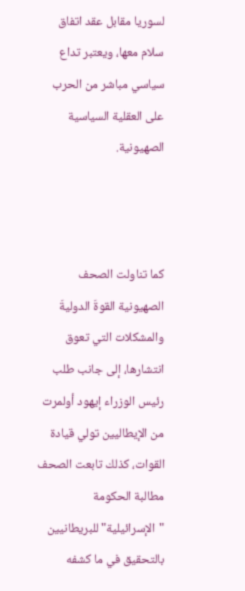لسوريا مقابل عقد اتفاق سلام معها، ويعتبر تداع سياسي مباشر من الحرب على العقلية السياسية الصهيونية.



كما تناولت الصحف الصهيونية القوةَ الدوليةَ والمشكلات التي تعوق انتشارها، إلى جانب طلب رئيس الوزراء إيهود أولمرت من الإيطاليين تولي قيادة القوات، كذلك تابعت الصحف مطالبة الحكومة "الإسرائيلية" للبريطانيين بالتحقيق في ما كشفه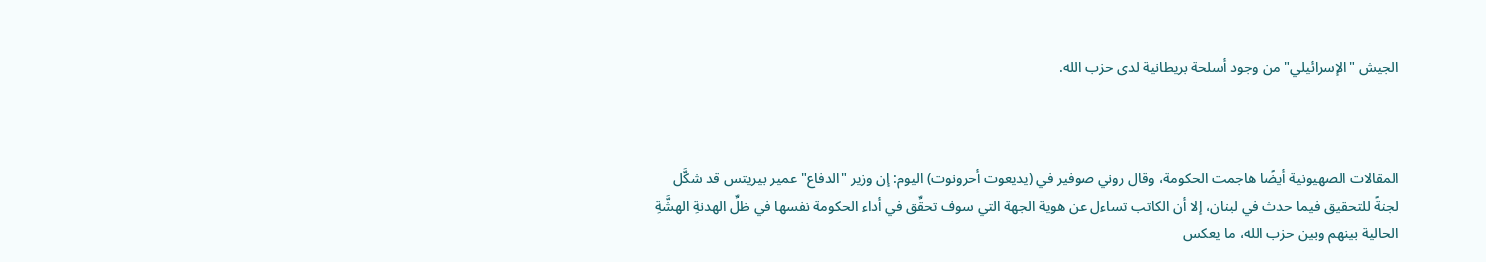الجيش "الإسرائيلي" من وجود أسلحة بريطانية لدى حزب الله.



المقالات الصهيونية أيضًا هاجمت الحكومة، وقال روني صوفير في (يديعوت أحرونوت) اليوم: إن وزير "الدفاع" عمير بيريتس قد شكَّل لجنةً للتحقيق فيما حدث في لبنان، إلا أن الكاتب تساءل عن هوية الجهة التي سوف تحقِّق في أداء الحكومة نفسها في ظلِّ الهدنةِ الهشَّةِ الحالية بينهم وبين حزب الله، ما يعكس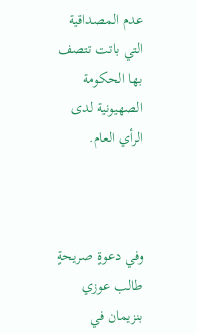عدم المصداقية التي باتت تتصف بها الحكومة الصهيونية لدى الرأي العام.



وفي دعوةٍ صريحةٍ طالب عوزي بنزيمان في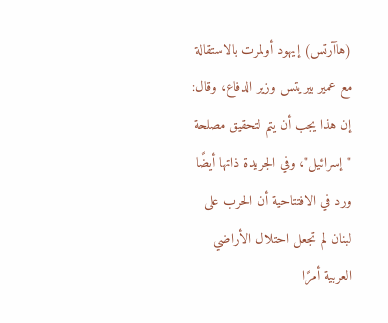(هاآرتس) إيهود أولمرت بالاستقالة مع عمير بيريتس وزير الدفاع، وقال: إن هذا يجب أن يتم لتحقيق مصلحة "إسرائيل"، وفي الجريدة ذاتها أيضًا ورد في الافتتاحية أن الحرب على لبنان لم تجعل احتلال الأراضي العربية أمرًا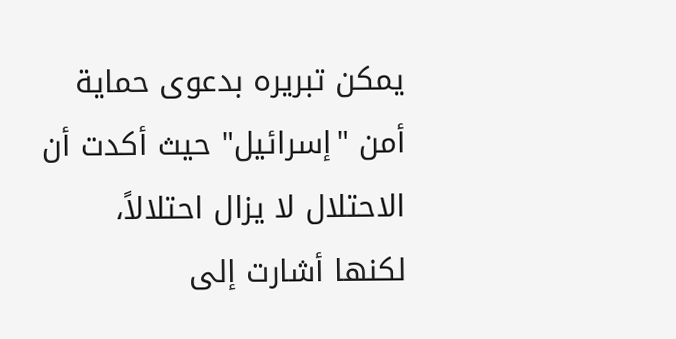يمكن تبريره بدعوى حماية أمن "إسرائيل" حيث أكدت أن الاحتلال لا يزال احتلالاً، لكنها أشارت إلى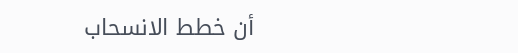أن خطط الانسحاب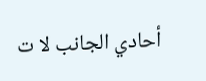أحادي الجانب لا ت